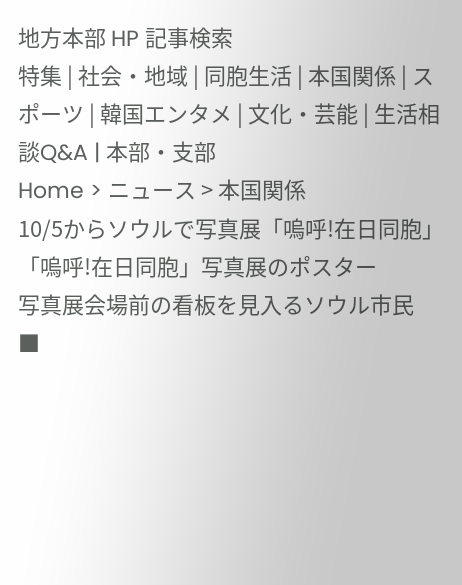地方本部 HP 記事検索
特集 | 社会・地域 | 同胞生活 | 本国関係 | スポーツ | 韓国エンタメ | 文化・芸能 | 生活相談Q&A | 本部・支部
Home > ニュース > 本国関係
10/5からソウルで写真展「嗚呼!在日同胞」
「嗚呼!在日同胞」写真展のポスター
写真展会場前の看板を見入るソウル市民
■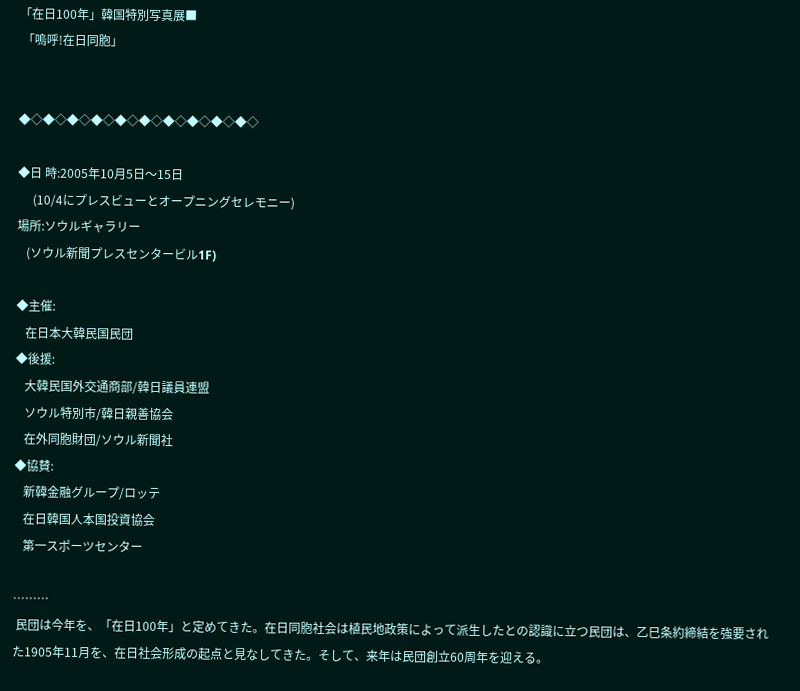「在日100年」韓国特別写真展■
 「嗚呼!在日同胞」


◆◇◆◇◆◇◆◇◆◇◆◇◆◇◆◇◆◇◆◇

◆日 時:2005年10月5日〜15日
     (10/4にプレスビューとオープニングセレモニー)
場所:ソウルギャラリー
   (ソウル新聞プレスセンタービル1F)

◆主催:
   在日本大韓民国民団
◆後援:
   大韓民国外交通商部/韓日議員連盟
   ソウル特別市/韓日親善協会
   在外同胞財団/ソウル新聞社
◆協賛:
   新韓金融グループ/ロッテ
   在日韓国人本国投資協会
   第一スポーツセンター

………
 民団は今年を、「在日100年」と定めてきた。在日同胞社会は植民地政策によって派生したとの認識に立つ民団は、乙巳条約締結を強要された1905年11月を、在日社会形成の起点と見なしてきた。そして、来年は民団創立60周年を迎える。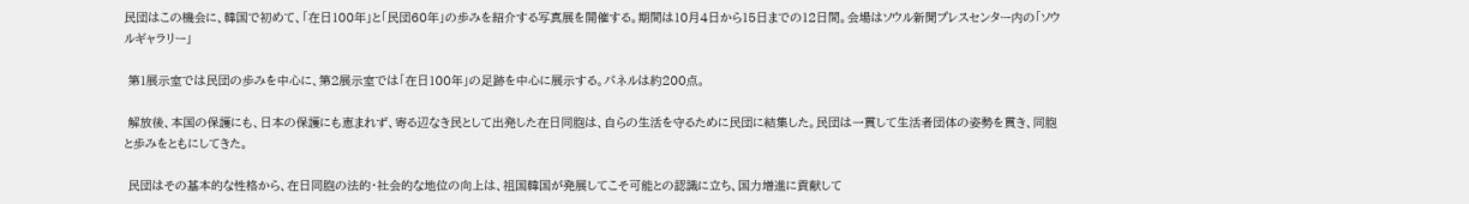民団はこの機会に、韓国で初めて、「在日100年」と「民団60年」の歩みを紹介する写真展を開催する。期間は10月4日から15日までの12日間。会場はソウル新聞プレスセンター内の「ソウルギャラリー」

 第1展示室では民団の歩みを中心に、第2展示室では「在日100年」の足跡を中心に展示する。パネルは約200点。

 解放後、本国の保護にも、日本の保護にも恵まれず、寄る辺なき民として出発した在日同胞は、自らの生活を守るために民団に結集した。民団は一貫して生活者団体の姿勢を貫き、同胞と歩みをともにしてきた。

 民団はその基本的な性格から、在日同胞の法的・社会的な地位の向上は、祖国韓国が発展してこそ可能との認識に立ち、国力増進に貢献して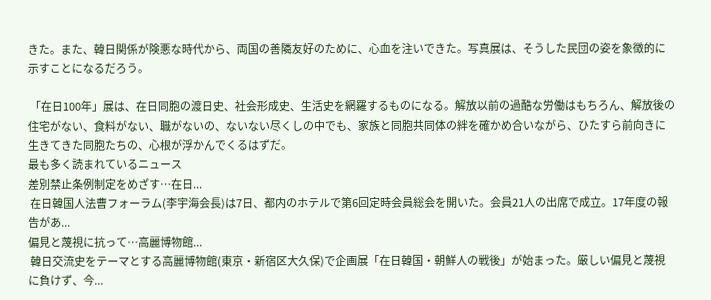きた。また、韓日関係が険悪な時代から、両国の善隣友好のために、心血を注いできた。写真展は、そうした民団の姿を象徴的に示すことになるだろう。

 「在日100年」展は、在日同胞の渡日史、社会形成史、生活史を網羅するものになる。解放以前の過酷な労働はもちろん、解放後の住宅がない、食料がない、職がないの、ないない尽くしの中でも、家族と同胞共同体の絆を確かめ合いながら、ひたすら前向きに生きてきた同胞たちの、心根が浮かんでくるはずだ。
最も多く読まれているニュース
差別禁止条例制定をめざす…在日...
 在日韓国人法曹フォーラム(李宇海会長)は7日、都内のホテルで第6回定時会員総会を開いた。会員21人の出席で成立。17年度の報告があ...
偏見と蔑視に抗って…高麗博物館...
 韓日交流史をテーマとする高麗博物館(東京・新宿区大久保)で企画展「在日韓国・朝鮮人の戦後」が始まった。厳しい偏見と蔑視に負けず、今...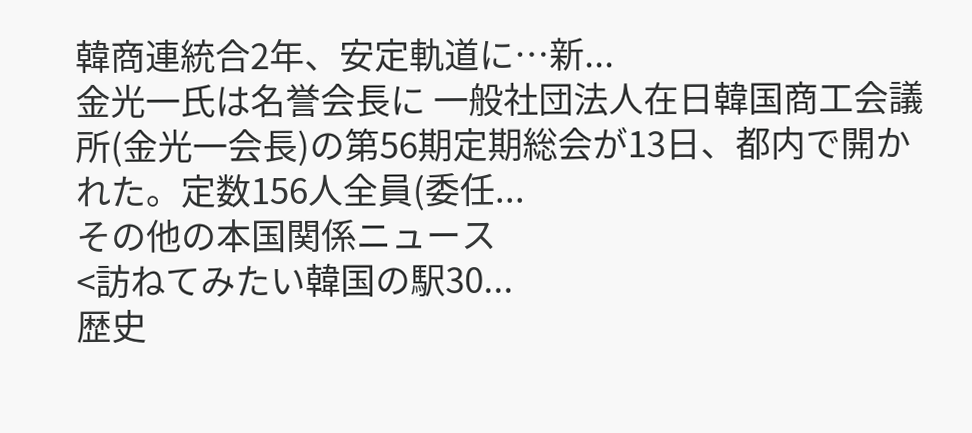韓商連統合2年、安定軌道に…新...
金光一氏は名誉会長に 一般社団法人在日韓国商工会議所(金光一会長)の第56期定期総会が13日、都内で開かれた。定数156人全員(委任...
その他の本国関係ニュース
<訪ねてみたい韓国の駅30...
歴史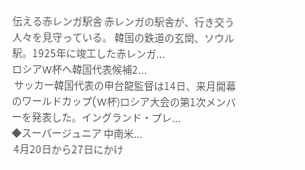伝える赤レンガ駅舎 赤レンガの駅舎が、行き交う人々を見守っている。 韓国の鉄道の玄関、ソウル駅。1925年に竣工した赤レンガ...
ロシアW杯へ韓国代表候補2...
 サッカー韓国代表の申台龍監督は14日、来月開幕のワールドカップ(W杯)ロシア大会の第1次メンバーを発表した。イングランド・プレ...
◆スーパージュニア 中南米...
 4月20日から27日にかけ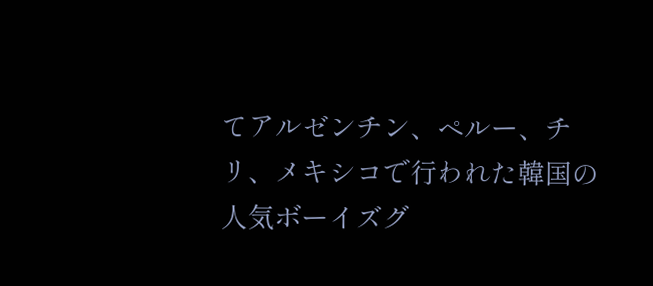てアルゼンチン、ペルー、チリ、メキシコで行われた韓国の人気ボーイズグ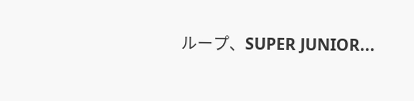ループ、SUPER JUNIOR...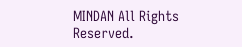MINDAN All Rights Reserved.